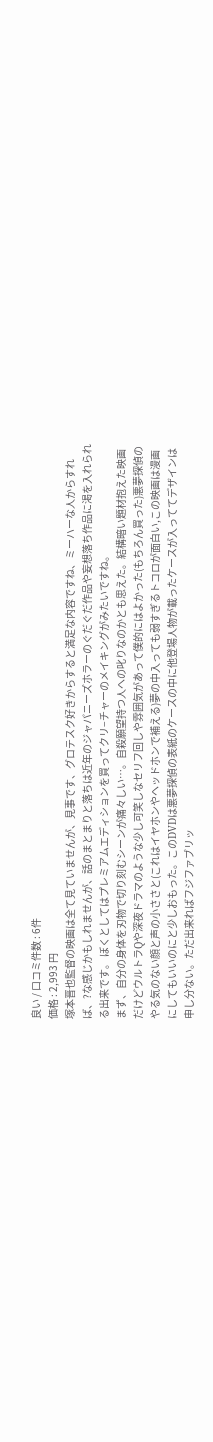良い / 口コミ件数 : 6件
価格 : 2,993 円
塚本晋也監督の映画は全て見ていませんが、見事です、グロテスク好きからすると満足な内容ですね、ミーハーな人からすれば、?な感じかもしれませんが、話のまとまりと落ちは近年のジャパニーズホラーのぐだぐだ作品や妄想落ち作品に渇を入れられる出来です。 ぼくとしてはプレミアムエディションを買ってクリ−チャーのメイキングがみたいですね。
まず、自分の身体を刃物で切り刻むシーンが痛々しい…。自殺願望持つ人への叱りなのかとも思えた。結構暗い題材抱えた映画だけどウルトラQや深夜ドラマのような少し可笑しなセリフ回しや雰囲気があって僕的にはよかった(もちろん買った)悪夢探偵のやる気のない顔と声の小ささと(これはイヤホンやヘッドホンで補える)夢の中入っても弱すぎるトコロが面白い,この映画は漫画にしてもいいのにと少しおもった。このDVDは悪夢探偵の表紙のケースの中に他登場人物が載ったケースが入っててデザインは申し分ない。ただ出来ればフジファブリッ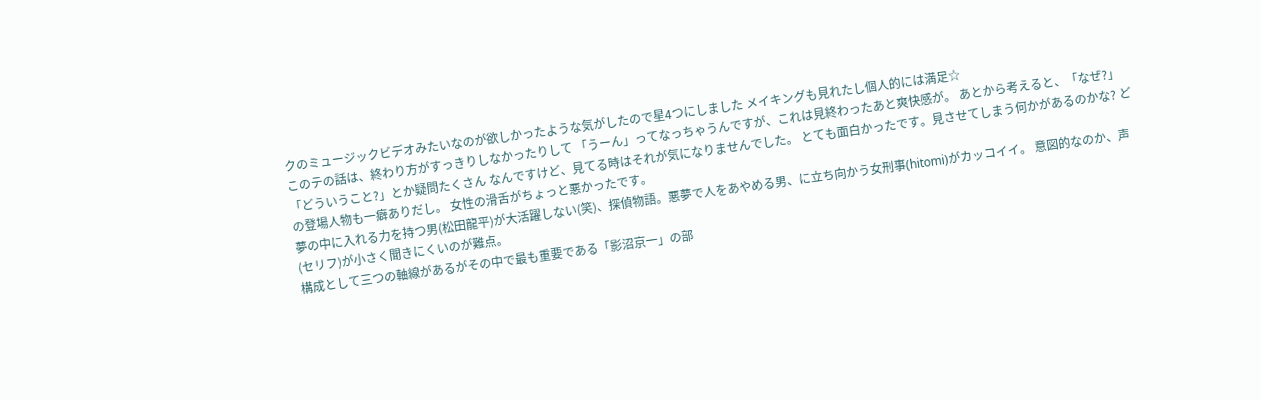クのミュージックビデオみたいなのが欲しかったような気がしたので星4つにしました メイキングも見れたし個人的には満足☆
このテの話は、終わり方がすっきりしなかったりして 「うーん」ってなっちゃうんですが、これは見終わったあと爽快感が。 あとから考えると、「なぜ?」「どういうこと?」とか疑問たくさん なんですけど、見てる時はそれが気になりませんでした。 とても面白かったです。見させてしまう何かがあるのかな? どの登場人物も一癖ありだし。 女性の滑舌がちょっと悪かったです。
夢の中に入れる力を持つ男(松田龍平)が大活躍しない(笑)、探偵物語。悪夢で人をあやめる男、に立ち向かう女刑事(hitomi)がカッコイイ。 意図的なのか、声(セリフ)が小さく聞きにくいのが難点。
構成として三つの軸線があるがその中で最も重要である「影沼京一」の部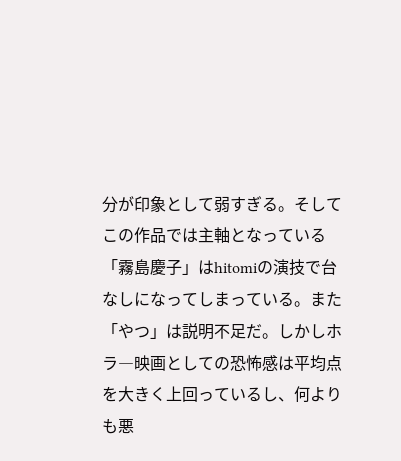分が印象として弱すぎる。そしてこの作品では主軸となっている「霧島慶子」はhitomiの演技で台なしになってしまっている。また「やつ」は説明不足だ。しかしホラ―映画としての恐怖感は平均点を大きく上回っているし、何よりも悪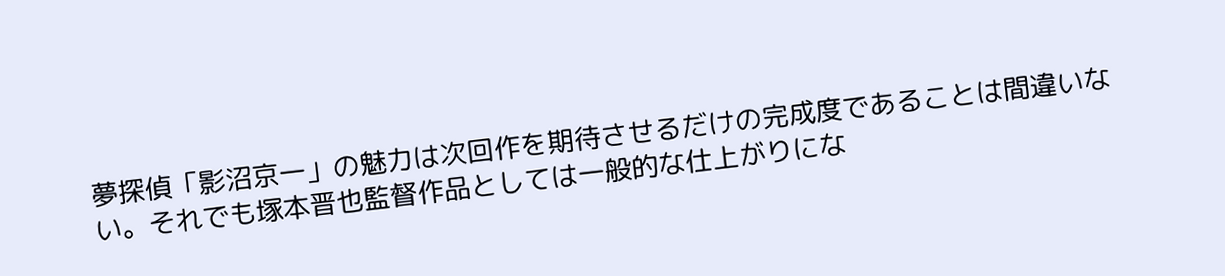夢探偵「影沼京一」の魅力は次回作を期待させるだけの完成度であることは間違いない。それでも塚本晋也監督作品としては一般的な仕上がりにな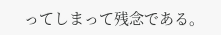ってしまって残念である。